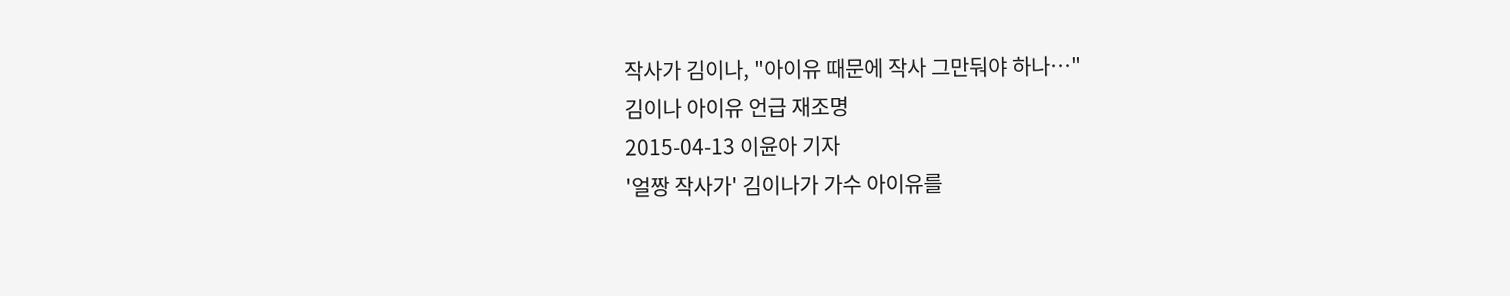작사가 김이나, "아이유 때문에 작사 그만둬야 하나…"
김이나 아이유 언급 재조명
2015-04-13 이윤아 기자
'얼짱 작사가' 김이나가 가수 아이유를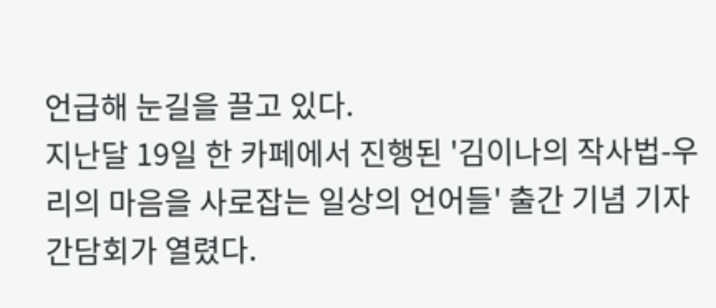언급해 눈길을 끌고 있다.
지난달 19일 한 카페에서 진행된 '김이나의 작사법-우리의 마음을 사로잡는 일상의 언어들' 출간 기념 기자간담회가 열렸다.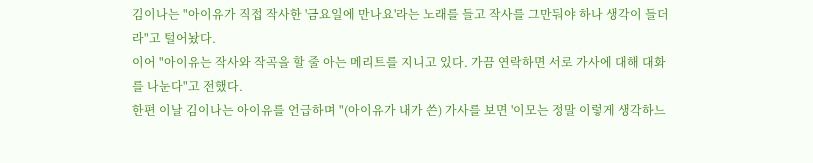김이나는 "아이유가 직접 작사한 '금요일에 만나요'라는 노래를 들고 작사를 그만둬야 하나 생각이 들더라"고 털어놨다.
이어 "아이유는 작사와 작곡을 할 줄 아는 메리트를 지니고 있다. 가끔 연락하면 서로 가사에 대해 대화를 나눈다"고 전했다.
한편 이날 김이나는 아이유를 언급하며 "(아이유가 내가 쓴) 가사를 보면 '이모는 정말 이렇게 생각하느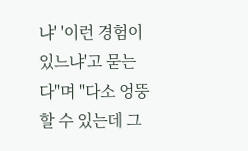냐' '이런 경험이 있느냐'고 묻는다"며 "다소 엉뚱할 수 있는데 그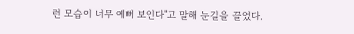런 모습이 너무 예뻐 보인다"고 말해 눈길을 끌었다.